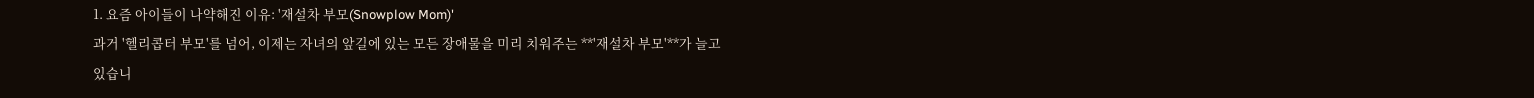1. 요즘 아이들이 나약해진 이유: '재설차 부모(Snowplow Mom)'
과거 '헬리콥터 부모'를 넘어, 이제는 자녀의 앞길에 있는 모든 장애물을 미리 치워주는 **'재설차 부모'**가 늘고 있습니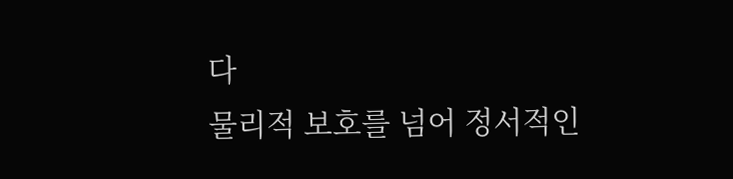다
물리적 보호를 넘어 정서적인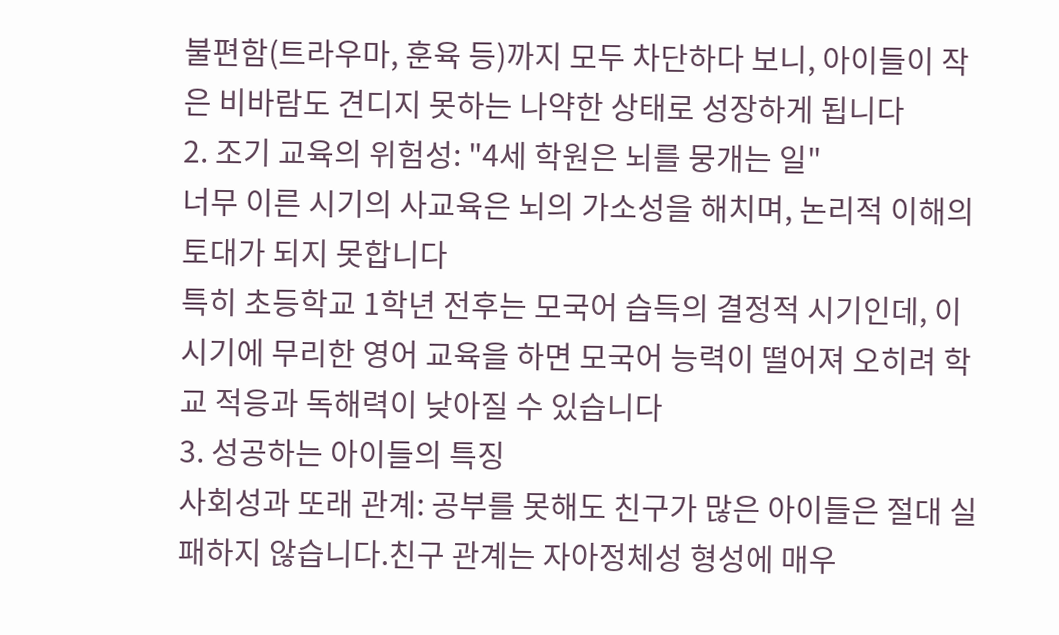불편함(트라우마, 훈육 등)까지 모두 차단하다 보니, 아이들이 작은 비바람도 견디지 못하는 나약한 상태로 성장하게 됩니다
2. 조기 교육의 위험성: "4세 학원은 뇌를 뭉개는 일"
너무 이른 시기의 사교육은 뇌의 가소성을 해치며, 논리적 이해의 토대가 되지 못합니다
특히 초등학교 1학년 전후는 모국어 습득의 결정적 시기인데, 이 시기에 무리한 영어 교육을 하면 모국어 능력이 떨어져 오히려 학교 적응과 독해력이 낮아질 수 있습니다
3. 성공하는 아이들의 특징
사회성과 또래 관계: 공부를 못해도 친구가 많은 아이들은 절대 실패하지 않습니다.친구 관계는 자아정체성 형성에 매우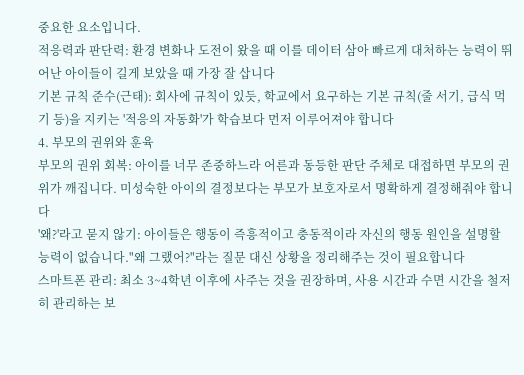중요한 요소입니다.
적응력과 판단력: 환경 변화나 도전이 왔을 때 이를 데이터 삼아 빠르게 대처하는 능력이 뛰어난 아이들이 길게 보았을 때 가장 잘 삽니다
기본 규칙 준수(근태): 회사에 규칙이 있듯, 학교에서 요구하는 기본 규칙(줄 서기, 급식 먹기 등)을 지키는 '적응의 자동화'가 학습보다 먼저 이루어져야 합니다
4. 부모의 권위와 훈육
부모의 권위 회복: 아이를 너무 존중하느라 어른과 동등한 판단 주체로 대접하면 부모의 권위가 깨집니다. 미성숙한 아이의 결정보다는 부모가 보호자로서 명확하게 결정해줘야 합니다
'왜?'라고 묻지 않기: 아이들은 행동이 즉흥적이고 충동적이라 자신의 행동 원인을 설명할 능력이 없습니다."왜 그랬어?"라는 질문 대신 상황을 정리해주는 것이 필요합니다
스마트폰 관리: 최소 3~4학년 이후에 사주는 것을 권장하며, 사용 시간과 수면 시간을 철저히 관리하는 보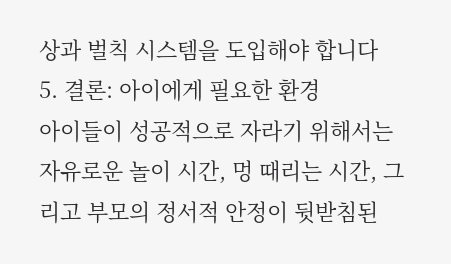상과 벌칙 시스템을 도입해야 합니다
5. 결론: 아이에게 필요한 환경
아이들이 성공적으로 자라기 위해서는 자유로운 놀이 시간, 멍 때리는 시간, 그리고 부모의 정서적 안정이 뒷받침된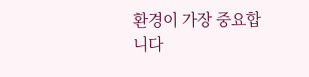환경이 가장 중요합니다